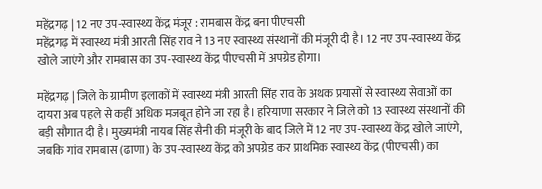महेंद्रगढ़ | 12 नए उप-स्वास्थ्य केंद्र मंजूर : रामबास केंद्र बना पीएचसी
महेंद्रगढ़ में स्वास्थ्य मंत्री आरती सिंह राव ने 13 नए स्वास्थ्य संस्थानों की मंजूरी दी है। 12 नए उप-स्वास्थ्य केंद्र खोले जाएंगे और रामबास का उप-स्वास्थ्य केंद्र पीएचसी में अपग्रेड होगा।

महेंद्रगढ़ | जिले के ग्रामीण इलाकों में स्वास्थ्य मंत्री आरती सिंह राव के अथक प्रयासों से स्वास्थ्य सेवाओं का दायरा अब पहले से कहीं अधिक मजबूत होने जा रहा है। हरियाणा सरकार ने जिले को 13 स्वास्थ्य संस्थानों की बड़ी सौगात दी है। मुख्यमंत्री नायब सिंह सैनी की मंजूरी के बाद जिले में 12 नए उप-स्वास्थ्य केंद्र खोले जाएंगे, जबकि गांव रामबास (ढाणा) के उप-स्वास्थ्य केंद्र को अपग्रेड कर प्राथमिक स्वास्थ्य केंद्र (पीएचसी) का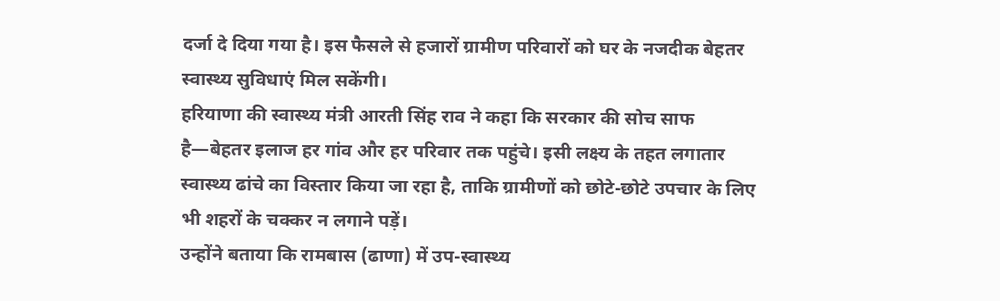दर्जा दे दिया गया है। इस फैसले से हजारों ग्रामीण परिवारों को घर के नजदीक बेहतर स्वास्थ्य सुविधाएं मिल सकेंगी।
हरियाणा की स्वास्थ्य मंत्री आरती सिंह राव ने कहा कि सरकार की सोच साफ है—बेहतर इलाज हर गांव और हर परिवार तक पहुंचे। इसी लक्ष्य के तहत लगातार स्वास्थ्य ढांचे का विस्तार किया जा रहा है, ताकि ग्रामीणों को छोटे-छोटे उपचार के लिए भी शहरों के चक्कर न लगाने पड़ें।
उन्होंने बताया कि रामबास (ढाणा) में उप-स्वास्थ्य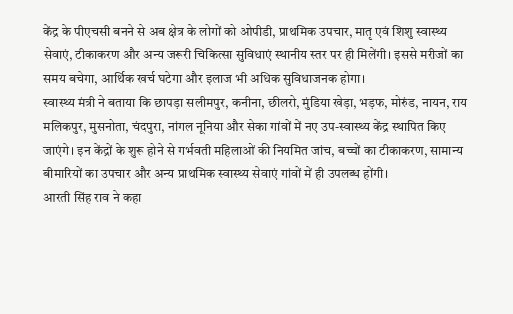केंद्र के पीएचसी बनने से अब क्षेत्र के लोगों को ओपीडी, प्राथमिक उपचार, मातृ एवं शिशु स्वास्थ्य सेवाएं, टीकाकरण और अन्य जरूरी चिकित्सा सुविधाएं स्थानीय स्तर पर ही मिलेंगी। इससे मरीजों का समय बचेगा, आर्थिक खर्च घटेगा और इलाज भी अधिक सुविधाजनक होगा।
स्वास्थ्य मंत्री ने बताया कि छापड़ा सलीमपुर, कनीना, छीलरो, मुंडिया खेड़ा, भड़फ, मोरुंड, नायन, राय मलिकपुर, मुसनोता, चंदपुरा, नांगल नूनिया और सेका गांवों में नए उप-स्वास्थ्य केंद्र स्थापित किए जाएंगे। इन केंद्रों के शुरू होने से गर्भवती महिलाओं की नियमित जांच, बच्चों का टीकाकरण, सामान्य बीमारियों का उपचार और अन्य प्राथमिक स्वास्थ्य सेवाएं गांवों में ही उपलब्ध होंगी।
आरती सिंह राव ने कहा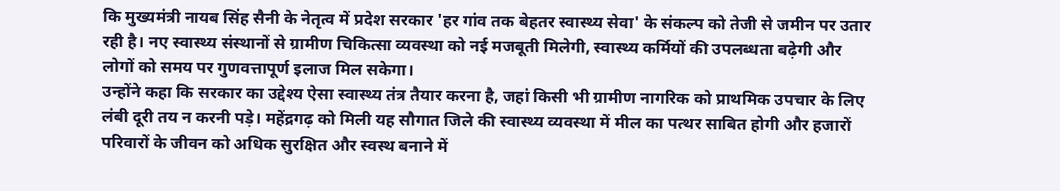कि मुख्यमंत्री नायब सिंह सैनी के नेतृत्व में प्रदेश सरकार 'हर गांव तक बेहतर स्वास्थ्य सेवा' के संकल्प को तेजी से जमीन पर उतार रही है। नए स्वास्थ्य संस्थानों से ग्रामीण चिकित्सा व्यवस्था को नई मजबूती मिलेगी, स्वास्थ्य कर्मियों की उपलब्धता बढ़ेगी और लोगों को समय पर गुणवत्तापूर्ण इलाज मिल सकेगा।
उन्होंने कहा कि सरकार का उद्देश्य ऐसा स्वास्थ्य तंत्र तैयार करना है, जहां किसी भी ग्रामीण नागरिक को प्राथमिक उपचार के लिए लंबी दूरी तय न करनी पड़े। महेंद्रगढ़ को मिली यह सौगात जिले की स्वास्थ्य व्यवस्था में मील का पत्थर साबित होगी और हजारों परिवारों के जीवन को अधिक सुरक्षित और स्वस्थ बनाने में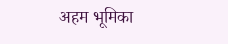अहम भूमिका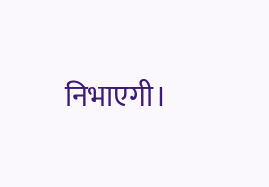निभाएगी।